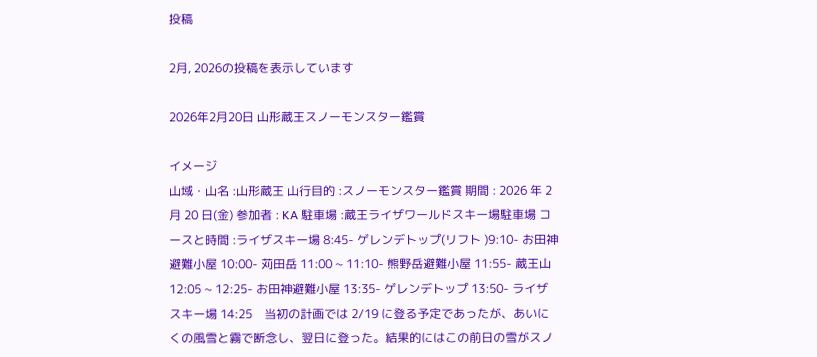投稿

2月, 2026の投稿を表示しています

2026年2月20日 山形蔵王スノーモンスター鑑賞

イメージ
山域・山名 :山形蔵王 山行目的 :スノーモンスター鑑賞 期間 : 2026 年 2 月 20 日(金) 参加者 : KA 駐車場 :蔵王ライザワールドスキー場駐車場 コースと時間 :ライザスキー場 8:45- ゲレンデトップ(リフト )9:10- お田神避難小屋 10:00- 苅田岳 11:00 ~ 11:10- 熊野岳避難小屋 11:55- 蔵王山 12:05 ~ 12:25- お田神避難小屋 13:35- ゲレンデトップ 13:50- ライザスキー場 14:25    当初の計画では 2/19 に登る予定であったが、あいにくの風雪と霧で断念し、翌日に登った。結果的にはこの前日の雪がスノ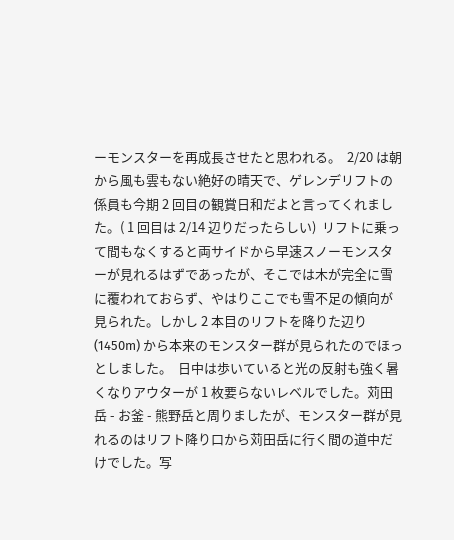ーモンスターを再成長させたと思われる。  2/20 は朝から風も雲もない絶好の晴天で、ゲレンデリフトの係員も今期 2 回目の観賞日和だよと言ってくれました。( 1 回目は 2/14 辺りだったらしい)  リフトに乗って間もなくすると両サイドから早速スノーモンスターが見れるはずであったが、そこでは木が完全に雪に覆われておらず、やはりここでも雪不足の傾向が見られた。しかし 2 本目のリフトを降りた辺り (1450m) から本来のモンスター群が見られたのでほっとしました。  日中は歩いていると光の反射も強く暑くなりアウターが 1 枚要らないレベルでした。苅田岳 - お釜 - 熊野岳と周りましたが、モンスター群が見れるのはリフト降り口から苅田岳に行く間の道中だけでした。写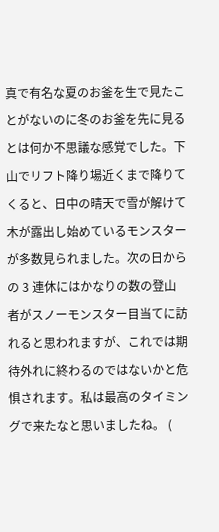真で有名な夏のお釜を生で見たことがないのに冬のお釜を先に見るとは何か不思議な感覚でした。下山でリフト降り場近くまで降りてくると、日中の晴天で雪が解けて木が露出し始めているモンスターが多数見られました。次の日からの 3 連休にはかなりの数の登山者がスノーモンスター目当てに訪れると思われますが、これでは期待外れに終わるのではないかと危惧されます。私は最高のタイミングで来たなと思いましたね。 (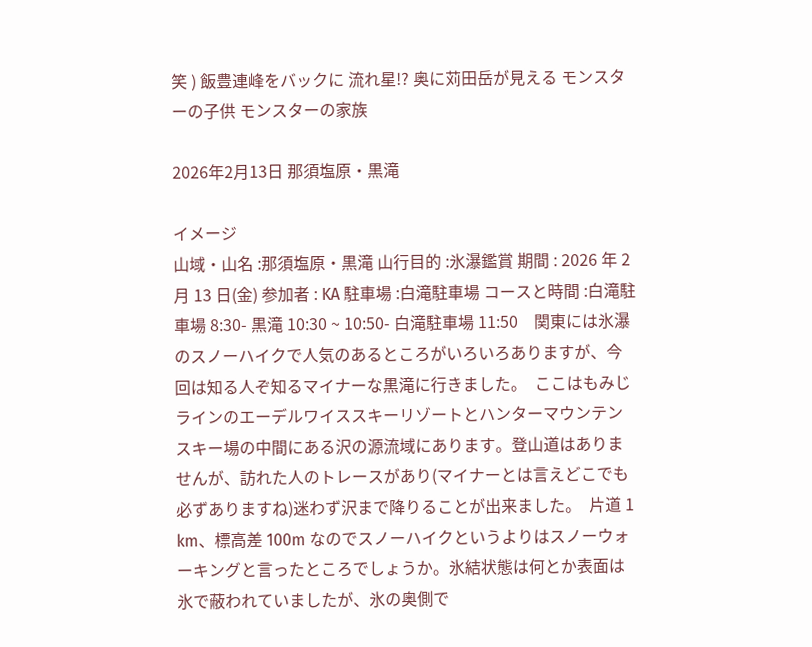笑 ) 飯豊連峰をバックに 流れ星!? 奥に苅田岳が見える モンスターの子供 モンスターの家族

2026年2月13日 那須塩原・黒滝

イメージ
山域・山名 :那須塩原・黒滝 山行目的 :氷瀑鑑賞 期間 : 2026 年 2 月 13 日(金) 参加者 : KA 駐車場 :白滝駐車場 コースと時間 :白滝駐車場 8:30- 黒滝 10:30 ~ 10:50- 白滝駐車場 11:50    関東には氷瀑のスノーハイクで人気のあるところがいろいろありますが、今回は知る人ぞ知るマイナーな黒滝に行きました。  ここはもみじラインのエーデルワイススキーリゾートとハンターマウンテンスキー場の中間にある沢の源流域にあります。登山道はありませんが、訪れた人のトレースがあり(マイナーとは言えどこでも必ずありますね)迷わず沢まで降りることが出来ました。  片道 1 km、標高差 100m なのでスノーハイクというよりはスノーウォーキングと言ったところでしょうか。氷結状態は何とか表面は氷で蔽われていましたが、氷の奥側で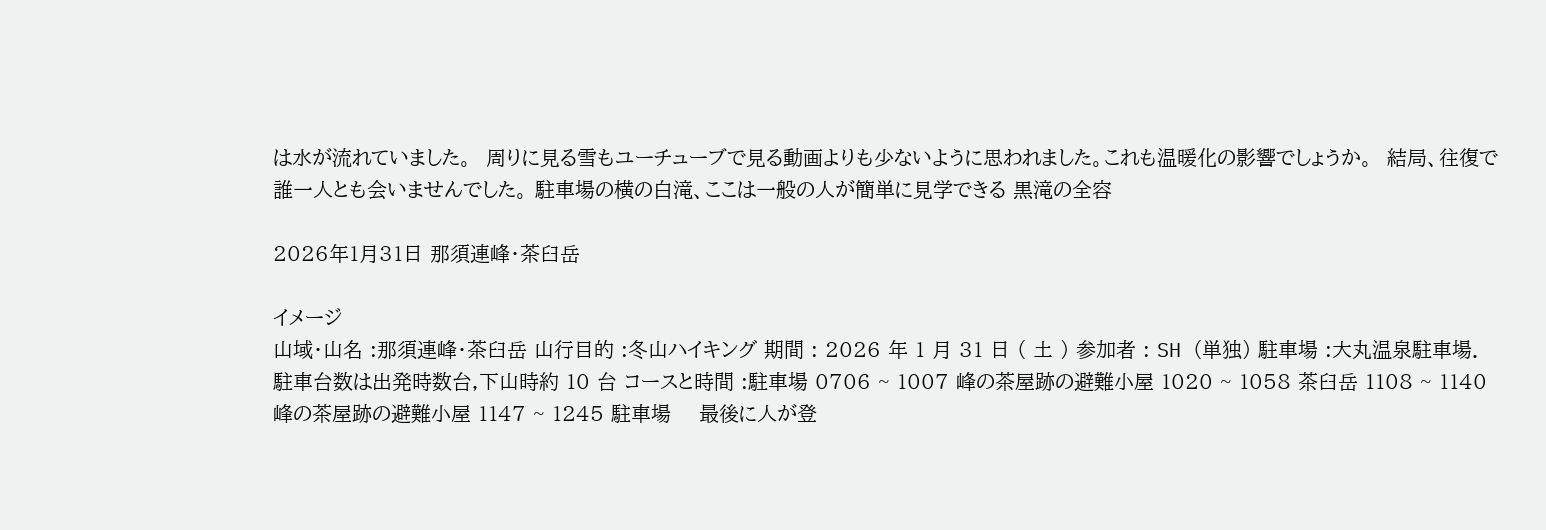は水が流れていました。  周りに見る雪もユーチューブで見る動画よりも少ないように思われました。これも温暖化の影響でしょうか。  結局、往復で誰一人とも会いませんでした。 駐車場の横の白滝、ここは一般の人が簡単に見学できる 黒滝の全容

2026年1月31日 那須連峰・茶臼岳

イメージ
山域・山名 :那須連峰・茶臼岳 山行目的 :冬山ハイキング 期間 : 2026 年 1 月 31 日 ( 土 ) 参加者 : SH (単独) 駐車場 :大丸温泉駐車場.駐車台数は出発時数台,下山時約 10 台 コースと時間 :駐車場 0706 ~ 1007 峰の茶屋跡の避難小屋 1020 ~ 1058 茶臼岳 1108 ~ 1140 峰の茶屋跡の避難小屋 1147 ~ 1245 駐車場    最後に人が登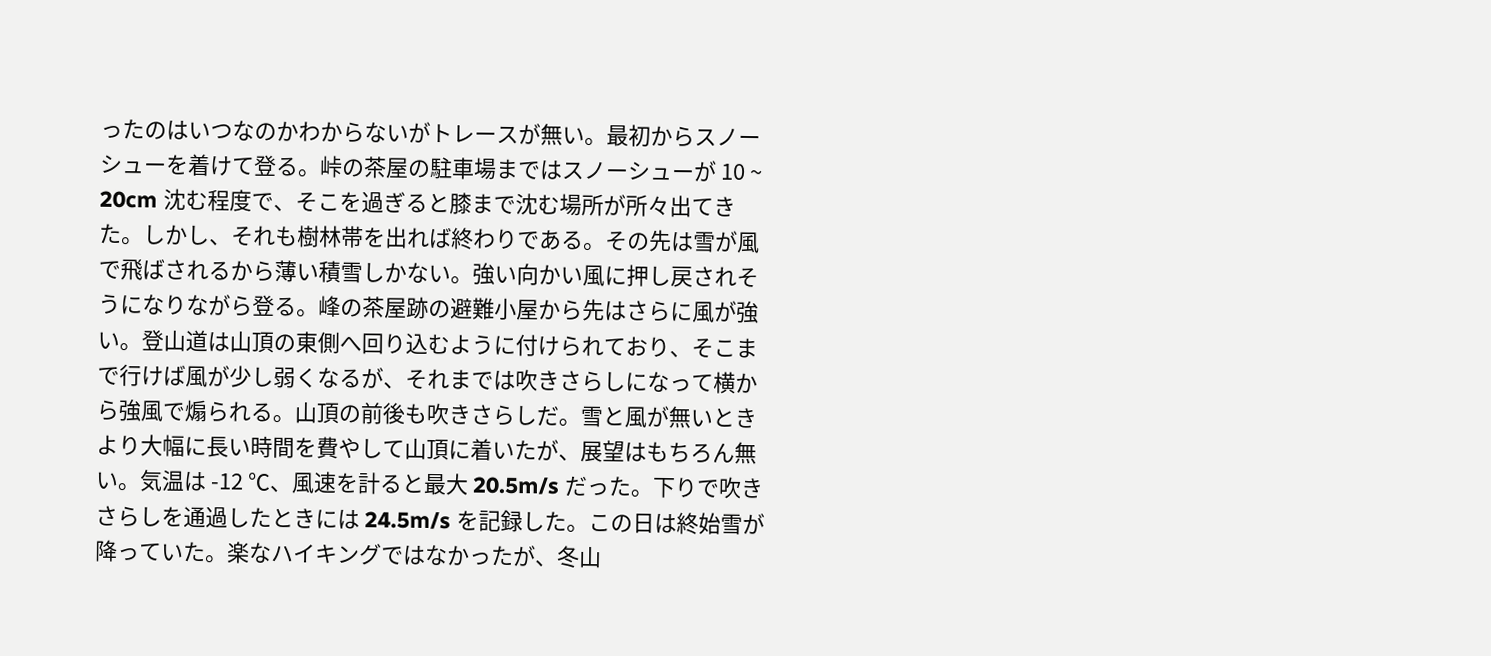ったのはいつなのかわからないがトレースが無い。最初からスノーシューを着けて登る。峠の茶屋の駐車場まではスノーシューが 10 ~ 20cm 沈む程度で、そこを過ぎると膝まで沈む場所が所々出てきた。しかし、それも樹林帯を出れば終わりである。その先は雪が風で飛ばされるから薄い積雪しかない。強い向かい風に押し戻されそうになりながら登る。峰の茶屋跡の避難小屋から先はさらに風が強い。登山道は山頂の東側へ回り込むように付けられており、そこまで行けば風が少し弱くなるが、それまでは吹きさらしになって横から強風で煽られる。山頂の前後も吹きさらしだ。雪と風が無いときより大幅に長い時間を費やして山頂に着いたが、展望はもちろん無い。気温は -12 ℃、風速を計ると最大 20.5m/s だった。下りで吹きさらしを通過したときには 24.5m/s を記録した。この日は終始雪が降っていた。楽なハイキングではなかったが、冬山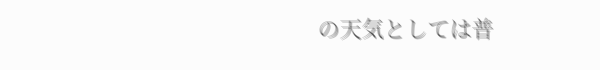の天気としては普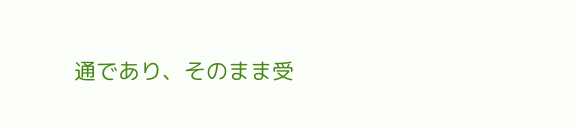通であり、そのまま受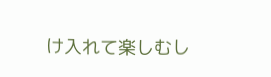け入れて楽しむし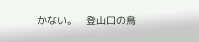かない。   登山口の鳥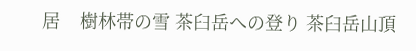居    樹林帯の雪 茶臼岳への登り 茶臼岳山頂